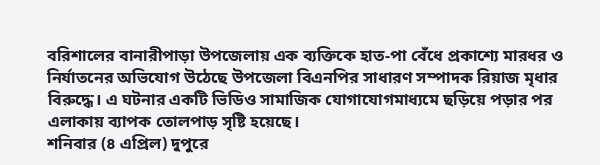বরিশালের বানারীপাড়া উপজেলায় এক ব্যক্তিকে হাত-পা বেঁধে প্রকাশ্যে মারধর ও নির্যাতনের অভিযোগ উঠেছে উপজেলা বিএনপির সাধারণ সম্পাদক রিয়াজ মৃধার বিরুদ্ধে। এ ঘটনার একটি ভিডিও সামাজিক যোগাযোগমাধ্যমে ছড়িয়ে পড়ার পর এলাকায় ব্যাপক তোলপাড় সৃষ্টি হয়েছে।
শনিবার (৪ এপ্রিল) দুপুরে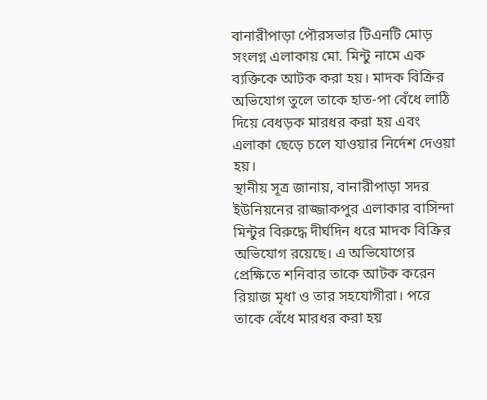বানারীপাড়া পৌরসভার টিএনটি মোড় সংলগ্ন এলাকায় মো. মিন্টু নামে এক ব্যক্তিকে আটক করা হয়। মাদক বিক্রির অভিযোগ তুলে তাকে হাত-পা বেঁধে লাঠি দিয়ে বেধড়ক মারধর করা হয় এবং এলাকা ছেড়ে চলে যাওয়ার নির্দেশ দেওয়া হয়।
স্থানীয় সূত্র জানায়, বানারীপাড়া সদর ইউনিয়নের রাজ্জাকপুর এলাকার বাসিন্দা মিন্টুর বিরুদ্ধে দীর্ঘদিন ধরে মাদক বিক্রির অভিযোগ রয়েছে। এ অভিযোগের প্রেক্ষিতে শনিবার তাকে আটক করেন রিয়াজ মৃধা ও তার সহযোগীরা। পরে তাকে বেঁধে মারধর করা হয়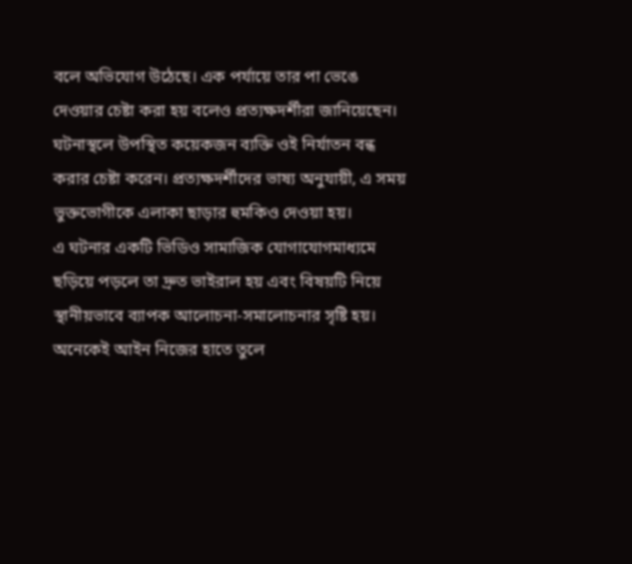বলে অভিযোগ উঠেছে। এক পর্যায়ে তার পা ভেঙে দেওয়ার চেষ্টা করা হয় বলেও প্রত্যক্ষদর্শীরা জানিয়েছেন।
ঘটনাস্থলে উপস্থিত কয়েকজন ব্যক্তি ওই নির্যাতন বন্ধ করার চেষ্টা করেন। প্রত্যক্ষদর্শীদের ভাষ্য অনুযায়ী, এ সময় ভুক্তভোগীকে এলাকা ছাড়ার হুমকিও দেওয়া হয়।
এ ঘটনার একটি ভিডিও সামাজিক যোগাযোগমাধ্যমে ছড়িয়ে পড়লে তা দ্রুত ভাইরাল হয় এবং বিষয়টি নিয়ে স্থানীয়ভাবে ব্যাপক আলোচনা-সমালোচনার সৃষ্টি হয়। অনেকেই আইন নিজের হাতে তুলে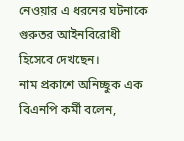নেওয়ার এ ধরনের ঘটনাকে গুরুতর আইনবিরোধী হিসেবে দেখছেন।
নাম প্রকাশে অনিচ্ছুক এক বিএনপি কর্মী বলেন,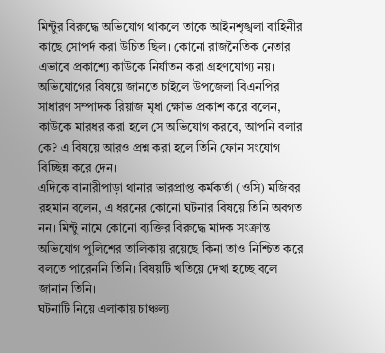মিন্টুর বিরুদ্ধে অভিযোগ থাকলে তাকে আইনশৃঙ্খলা বাহিনীর কাছে সোপর্দ করা উচিত ছিল। কোনো রাজনৈতিক নেতার এভাবে প্রকাশ্যে কাউকে নির্যাতন করা গ্রহণযোগ্য নয়।
অভিযোগের বিষয়ে জানতে চাইলে উপজেলা বিএনপির সাধারণ সম্পাদক রিয়াজ মৃধা ক্ষোভ প্রকাশ করে বলেন, কাউকে মারধর করা হলে সে অভিযোগ করবে, আপনি বলার কে? এ বিষয়ে আরও প্রশ্ন করা হলে তিনি ফোন সংযোগ বিচ্ছিন্ন করে দেন।
এদিকে বানারীপাড়া থানার ভারপ্রাপ্ত কর্মকর্তা (ওসি) মজিবর রহমান বলেন, এ ধরনের কোনো ঘটনার বিষয়ে তিনি অবগত নন। মিন্টু নামে কোনো ব্যক্তির বিরুদ্ধে মাদক সংক্রান্ত অভিযোগ পুলিশের তালিকায় রয়েছে কিনা তাও নিশ্চিত করে বলতে পারেননি তিনি। বিষয়টি খতিয়ে দেখা হচ্ছে বলে জানান তিনি।
ঘটনাটি নিয়ে এলাকায় চাঞ্চল্য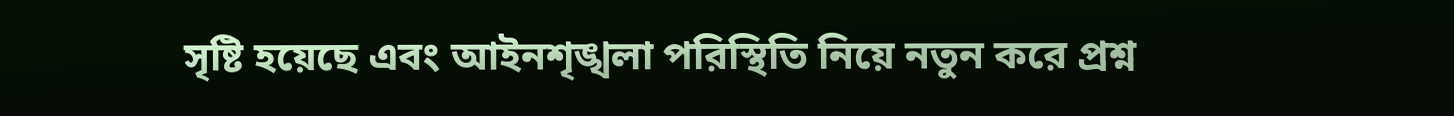সৃষ্টি হয়েছে এবং আইনশৃঙ্খলা পরিস্থিতি নিয়ে নতুন করে প্রশ্ন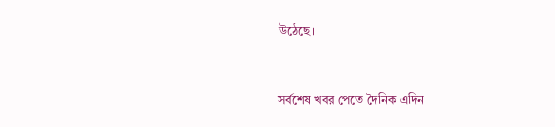উঠেছে।


সর্বশেষ খবর পেতে দৈনিক এদিন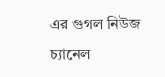এর গুগল নিউজ চ্যানেল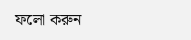ফলো করুন